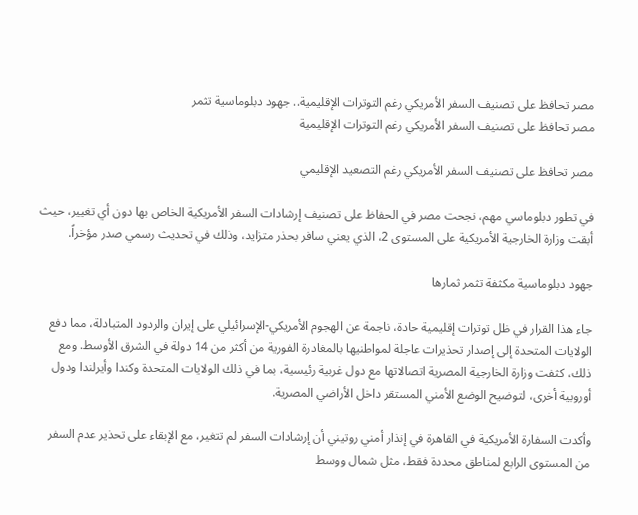مصر تحافظ على تصنيف السفر الأمريكي رغم التوترات الإقليمية.. جهود دبلوماسية تثمر
مصر تحافظ على تصنيف السفر الأمريكي رغم التوترات الإقليمية

مصر تحافظ على تصنيف السفر الأمريكي رغم التصعيد الإقليمي

في تطور دبلوماسي مهم، نجحت مصر في الحفاظ على تصنيف إرشادات السفر الأمريكية الخاص بها دون أي تغيير، حيث أبقت وزارة الخارجية الأمريكية على المستوى 2، الذي يعني سافر بحذر متزايد، وذلك في تحديث رسمي صدر مؤخراً.

جهود دبلوماسية مكثفة تثمر ثمارها

جاء هذا القرار في ظل توترات إقليمية حادة، ناجمة عن الهجوم الأمريكي-الإسرائيلي على إيران والردود المتبادلة، مما دفع الولايات المتحدة إلى إصدار تحذيرات عاجلة لمواطنيها بالمغادرة الفورية من أكثر من 14 دولة في الشرق الأوسط. ومع ذلك، كثفت وزارة الخارجية المصرية اتصالاتها مع دول غربية رئيسية، بما في ذلك الولايات المتحدة وكندا وأيرلندا ودول أوروبية أخرى، لتوضيح الوضع الأمني المستقر داخل الأراضي المصرية.

وأكدت السفارة الأمريكية في القاهرة في إنذار أمني روتيني أن إرشادات السفر لم تتغير، مع الإبقاء على تحذير عدم السفر من المستوى الرابع لمناطق محددة فقط، مثل شمال ووسط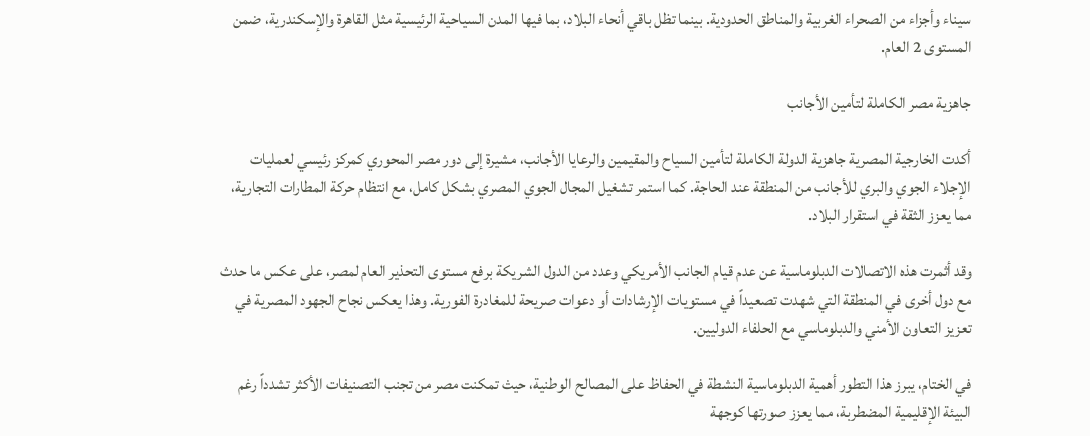سيناء وأجزاء من الصحراء الغربية والمناطق الحدودية. بينما تظل باقي أنحاء البلاد، بما فيها المدن السياحية الرئيسية مثل القاهرة والإسكندرية، ضمن المستوى 2 العام.

جاهزية مصر الكاملة لتأمين الأجانب

أكدت الخارجية المصرية جاهزية الدولة الكاملة لتأمين السياح والمقيمين والرعايا الأجانب، مشيرة إلى دور مصر المحوري كمركز رئيسي لعمليات الإجلاء الجوي والبري للأجانب من المنطقة عند الحاجة. كما استمر تشغيل المجال الجوي المصري بشكل كامل، مع انتظام حركة المطارات التجارية، مما يعزز الثقة في استقرار البلاد.

وقد أثمرت هذه الاتصالات الدبلوماسية عن عدم قيام الجانب الأمريكي وعدد من الدول الشريكة برفع مستوى التحذير العام لمصر، على عكس ما حدث مع دول أخرى في المنطقة التي شهدت تصعيداً في مستويات الإرشادات أو دعوات صريحة للمغادرة الفورية. وهذا يعكس نجاح الجهود المصرية في تعزيز التعاون الأمني والدبلوماسي مع الحلفاء الدوليين.

في الختام، يبرز هذا التطور أهمية الدبلوماسية النشطة في الحفاظ على المصالح الوطنية، حيث تمكنت مصر من تجنب التصنيفات الأكثر تشدداً رغم البيئة الإقليمية المضطربة، مما يعزز صورتها كوجهة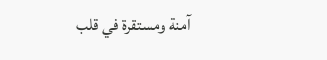آمنة ومستقرة في قلب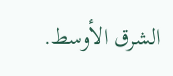الشرق الأوسط.